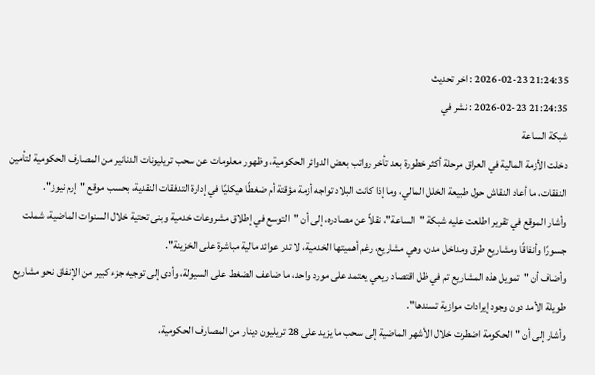21:24:35 2026-02-23 : اخر تحديث
21:24:35 2026-02-23 : نشر في
شبكة الساعة
دخلت الأزمة المالية في العراق مرحلة أكثر خطورة بعد تأخر رواتب بعض الدوائر الحكومية، وظهور معلومات عن سحب تريليونات الدنانير من المصارف الحكومية لتأمين النفقات، ما أعاد النقاش حول طبيعة الخلل المالي، وما إذا كانت البلاد تواجه أزمة مؤقتة أم ضغطًا هيكليًا في إدارة التدفقات النقدية، بحسب موقع "إرم نيوز".
وأشار الموقع في تقرير اطلعت عليه شبكة "الساعة"، نقلاً عن مصادره، إلى أن "التوسع في إطلاق مشروعات خدمية وبنى تحتية خلال السنوات الماضية، شملت جسورًا وأنفاقًا ومشاريع طرق ومداخل مدن، وهي مشاريع، رغم أهميتها الخدمية، لا تدر عوائد مالية مباشرة على الخزينة".
وأضاف أن "تمويل هذه المشاريع تم في ظل اقتصاد ريعي يعتمد على مورد واحد، ما ضاعف الضغط على السيولة، وأدى إلى توجيه جزء كبير من الإنفاق نحو مشاريع طويلة الأمد دون وجود إيرادات موازية تسندها".
وأشار إلى أن "الحكومة اضطرت خلال الأشهر الماضية إلى سحب ما يزيد على 28 تريليون دينار من المصارف الحكومية،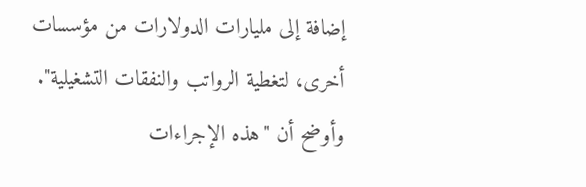إضافة إلى مليارات الدولارات من مؤسسات أخرى، لتغطية الرواتب والنفقات التشغيلية".
وأوضح أن "هذه الإجراءات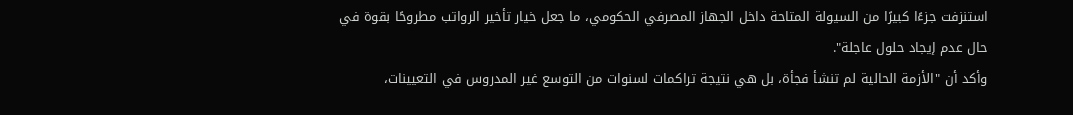استنزفت جزءًا كبيرًا من السيولة المتاحة داخل الجهاز المصرفي الحكومي، ما جعل خيار تأخير الرواتب مطروحًا بقوة في حال عدم إيجاد حلول عاجلة".
وأكد أن "الأزمة الحالية لم تنشأ فجأة، بل هي نتيجة تراكمات لسنوات من التوسع غير المدروس في التعيينات،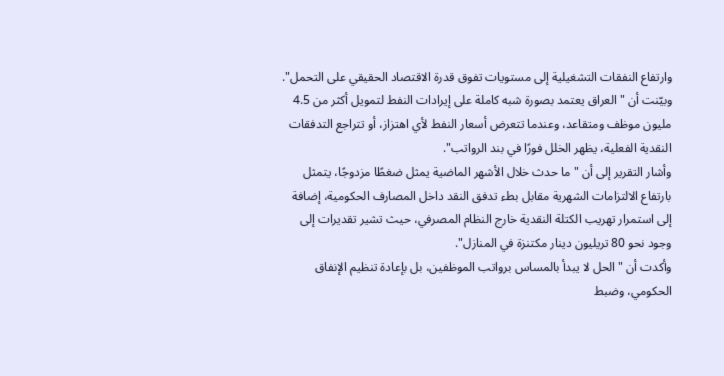وارتفاع النفقات التشغيلية إلى مستويات تفوق قدرة الاقتصاد الحقيقي على التحمل".
وبيّنت أن "العراق يعتمد بصورة شبه كاملة على إيرادات النفط لتمويل أكثر من 4.5 مليون موظف ومتقاعد، وعندما تتعرض أسعار النفط لأي اهتزاز، أو تتراجع التدفقات النقدية الفعلية، يظهر الخلل فورًا في بند الرواتب".
وأشار التقرير إلى أن "ما حدث خلال الأشهر الماضية يمثل ضغطًا مزدوجًا، يتمثل بارتفاع الالتزامات الشهرية مقابل بطء تدفق النقد داخل المصارف الحكومية، إضافة إلى استمرار تهريب الكتلة النقدية خارج النظام المصرفي، حيث تشير تقديرات إلى وجود نحو 80 تريليون دينار مكتنزة في المنازل".
وأكدت أن "الحل لا يبدأ بالمساس برواتب الموظفين، بل بإعادة تنظيم الإنفاق الحكومي، وضبط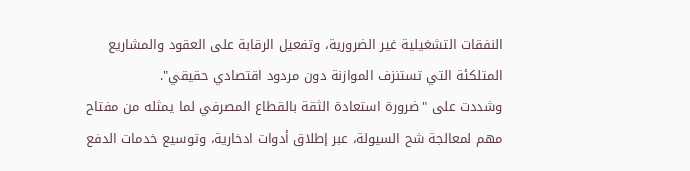النفقات التشغيلية غير الضرورية، وتفعيل الرقابة على العقود والمشاريع المتلكئة التي تستنزف الموازنة دون مردود اقتصادي حقيقي".
وشددت على "ضرورة استعادة الثقة بالقطاع المصرفي لما يمثله من مفتاح مهم لمعالجة شح السيولة، عبر إطلاق أدوات ادخارية، وتوسيع خدمات الدفع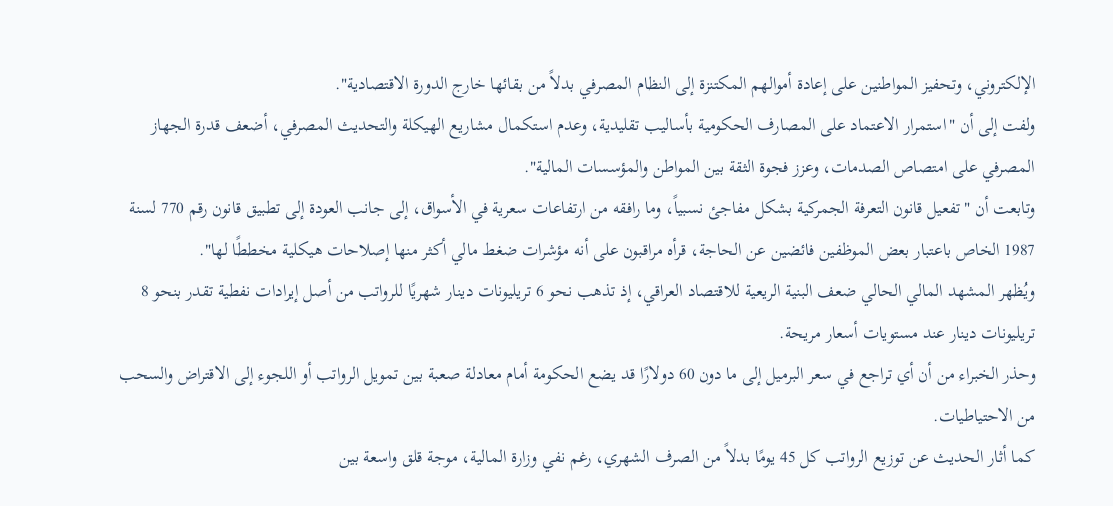الإلكتروني، وتحفيز المواطنين على إعادة أموالهم المكتنزة إلى النظام المصرفي بدلاً من بقائها خارج الدورة الاقتصادية".
ولفت إلى أن "استمرار الاعتماد على المصارف الحكومية بأساليب تقليدية، وعدم استكمال مشاريع الهيكلة والتحديث المصرفي، أضعف قدرة الجهاز المصرفي على امتصاص الصدمات، وعزز فجوة الثقة بين المواطن والمؤسسات المالية".
وتابعت أن "تفعيل قانون التعرفة الجمركية بشكل مفاجئ نسبياً، وما رافقه من ارتفاعات سعرية في الأسواق، إلى جانب العودة إلى تطبيق قانون رقم 770 لسنة 1987 الخاص باعتبار بعض الموظفين فائضين عن الحاجة، قرأه مراقبون على أنه مؤشرات ضغط مالي أكثر منها إصلاحات هيكلية مخططًا لها".
ويُظهر المشهد المالي الحالي ضعف البنية الريعية للاقتصاد العراقي، إذ تذهب نحو 6 تريليونات دينار شهريًا للرواتب من أصل إيرادات نفطية تقدر بنحو 8 تريليونات دينار عند مستويات أسعار مريحة.
وحذر الخبراء من أن أي تراجع في سعر البرميل إلى ما دون 60 دولارًا قد يضع الحكومة أمام معادلة صعبة بين تمويل الرواتب أو اللجوء إلى الاقتراض والسحب من الاحتياطيات.
كما أثار الحديث عن توزيع الرواتب كل 45 يومًا بدلاً من الصرف الشهري، رغم نفي وزارة المالية، موجة قلق واسعة بين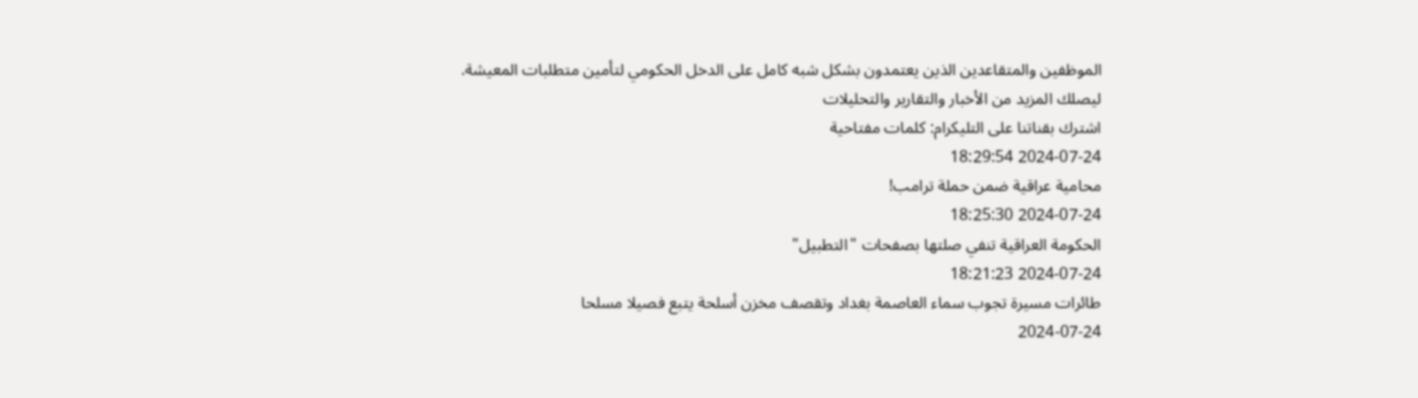الموظفين والمتقاعدين الذين يعتمدون بشكل شبه كامل على الدخل الحكومي لتأمين متطلبات المعيشة.
ليصلك المزيد من الأخبار والتقارير والتحليلات
اشترك بقناتنا على التليكرام: كلمات مفتاحية
2024-07-24 18:29:54
محامية عراقية ضمن حملة ترامب!
2024-07-24 18:25:30
الحكومة العراقية تنفي صلتها بصفحات "التطبيل"
2024-07-24 18:21:23
طائرات مسيرة تجوب سماء العاصمة بغداد وتقصف مخزن أسلحة يتبع فصيلا مسلحا
2024-07-24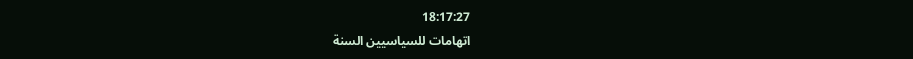18:17:27
اتهامات للسياسيين السنة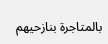بالمتاجرة بنازحيهم